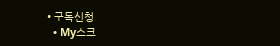• 구독신청
  • My스크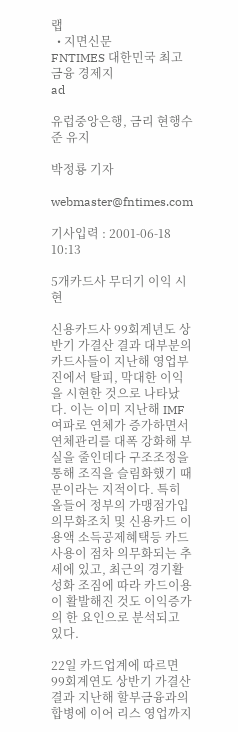랩
  • 지면신문
FNTIMES 대한민국 최고 금융 경제지
ad

유럽중앙은행, 금리 현행수준 유지

박정룡 기자

webmaster@fntimes.com

기사입력 : 2001-06-18 10:13

5개카드사 무더기 이익 시현

신용카드사 99회계년도 상반기 가결산 결과 대부분의 카드사들이 지난해 영업부진에서 탈피, 막대한 이익을 시현한 것으로 나타났다. 이는 이미 지난해 IMF여파로 연체가 증가하면서 연체관리를 대폭 강화해 부실을 줄인데다 구조조정을 통해 조직을 슬림화했기 때문이라는 지적이다. 특히 올들어 정부의 가맹점가입 의무화조치 및 신용카드 이용액 소득공제혜택등 카드사용이 점차 의무화되는 추세에 있고, 최근의 경기활성화 조짐에 따라 카드이용이 활발해진 것도 이익증가의 한 요인으로 분석되고 있다.

22일 카드업계에 따르면 99회계연도 상반기 가결산 결과 지난해 할부금융과의 합병에 이어 리스 영업까지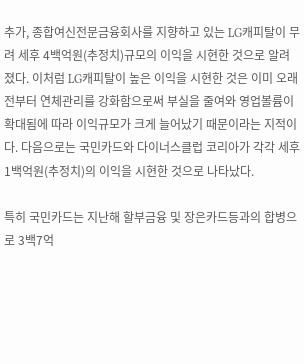추가, 종합여신전문금융회사를 지향하고 있는 LG캐피탈이 무려 세후 4백억원(추정치)규모의 이익을 시현한 것으로 알려졌다. 이처럼 LG캐피탈이 높은 이익을 시현한 것은 이미 오래전부터 연체관리를 강화함으로써 부실을 줄여와 영업볼륨이 확대됨에 따라 이익규모가 크게 늘어났기 때문이라는 지적이다. 다음으로는 국민카드와 다이너스클럽 코리아가 각각 세후1백억원(추정치)의 이익을 시현한 것으로 나타났다.

특히 국민카드는 지난해 할부금융 및 장은카드등과의 합병으로 3백7억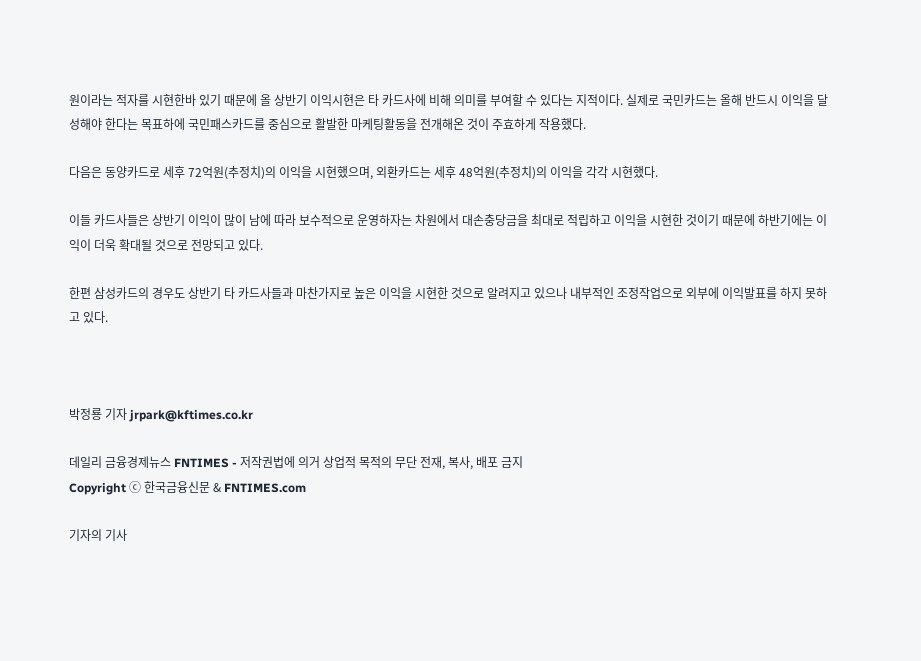원이라는 적자를 시현한바 있기 때문에 올 상반기 이익시현은 타 카드사에 비해 의미를 부여할 수 있다는 지적이다. 실제로 국민카드는 올해 반드시 이익을 달성해야 한다는 목표하에 국민패스카드를 중심으로 활발한 마케팅활동을 전개해온 것이 주효하게 작용했다.

다음은 동양카드로 세후 72억원(추정치)의 이익을 시현했으며, 외환카드는 세후 48억원(추정치)의 이익을 각각 시현했다.

이들 카드사들은 상반기 이익이 많이 남에 따라 보수적으로 운영하자는 차원에서 대손충당금을 최대로 적립하고 이익을 시현한 것이기 때문에 하반기에는 이익이 더욱 확대될 것으로 전망되고 있다.

한편 삼성카드의 경우도 상반기 타 카드사들과 마찬가지로 높은 이익을 시현한 것으로 알려지고 있으나 내부적인 조정작업으로 외부에 이익발표를 하지 못하고 있다.



박정룡 기자 jrpark@kftimes.co.kr

데일리 금융경제뉴스 FNTIMES - 저작권법에 의거 상업적 목적의 무단 전재, 복사, 배포 금지
Copyright ⓒ 한국금융신문 & FNTIMES.com

기자의 기사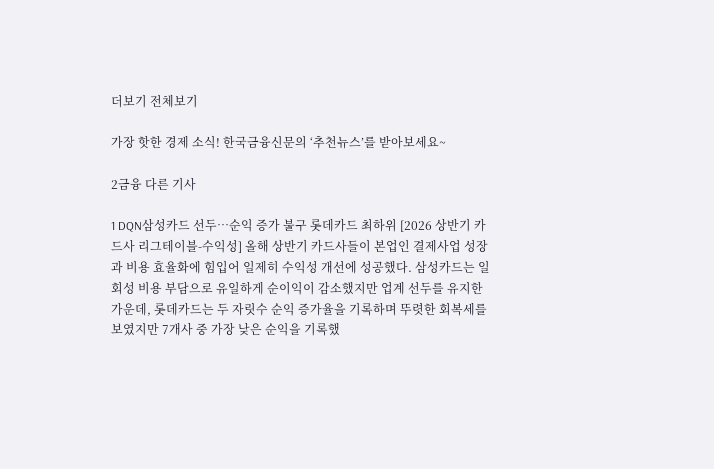더보기 전체보기

가장 핫한 경제 소식! 한국금융신문의 ‘추천뉴스’를 받아보세요~

2금융 다른 기사

1 DQN삼성카드 선두…순익 증가 불구 롯데카드 최하위 [2026 상반기 카드사 리그테이블-수익성] 올해 상반기 카드사들이 본업인 결제사업 성장과 비용 효율화에 힘입어 일제히 수익성 개선에 성공했다. 삼성카드는 일회성 비용 부담으로 유일하게 순이익이 감소했지만 업계 선두를 유지한 가운데, 롯데카드는 두 자릿수 순익 증가율을 기록하며 뚜렷한 회복세를 보였지만 7개사 중 가장 낮은 순익을 기록했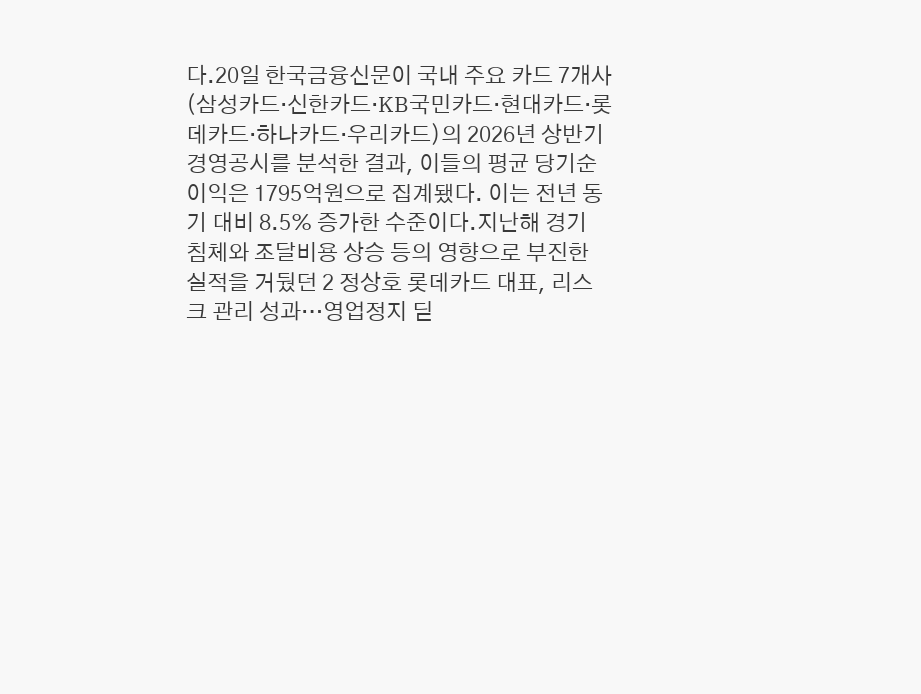다.20일 한국금융신문이 국내 주요 카드 7개사(삼성카드·신한카드·KB국민카드·현대카드·롯데카드·하나카드·우리카드)의 2026년 상반기 경영공시를 분석한 결과, 이들의 평균 당기순이익은 1795억원으로 집계됐다. 이는 전년 동기 대비 8.5% 증가한 수준이다.지난해 경기 침체와 조달비용 상승 등의 영향으로 부진한 실적을 거뒀던 2 정상호 롯데카드 대표, 리스크 관리 성과…영업정지 딛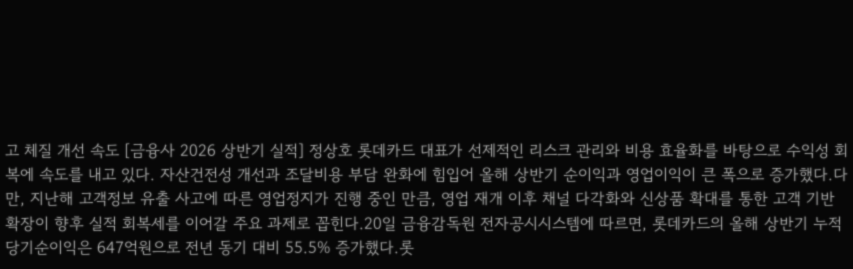고 체질 개선 속도 [금융사 2026 상반기 실적] 정상호 롯데카드 대표가 선제적인 리스크 관리와 비용 효율화를 바탕으로 수익성 회복에 속도를 내고 있다. 자산건전성 개선과 조달비용 부담 완화에 힘입어 올해 상반기 순이익과 영업이익이 큰 폭으로 증가했다.다만, 지난해 고객정보 유출 사고에 따른 영업정지가 진행 중인 만큼, 영업 재개 이후 채널 다각화와 신상품 확대를 통한 고객 기반 확장이 향후 실적 회복세를 이어갈 주요 과제로 꼽힌다.20일 금융감독원 전자공시시스템에 따르면, 롯데카드의 올해 상반기 누적 당기순이익은 647억원으로 전년 동기 대비 55.5% 증가했다.롯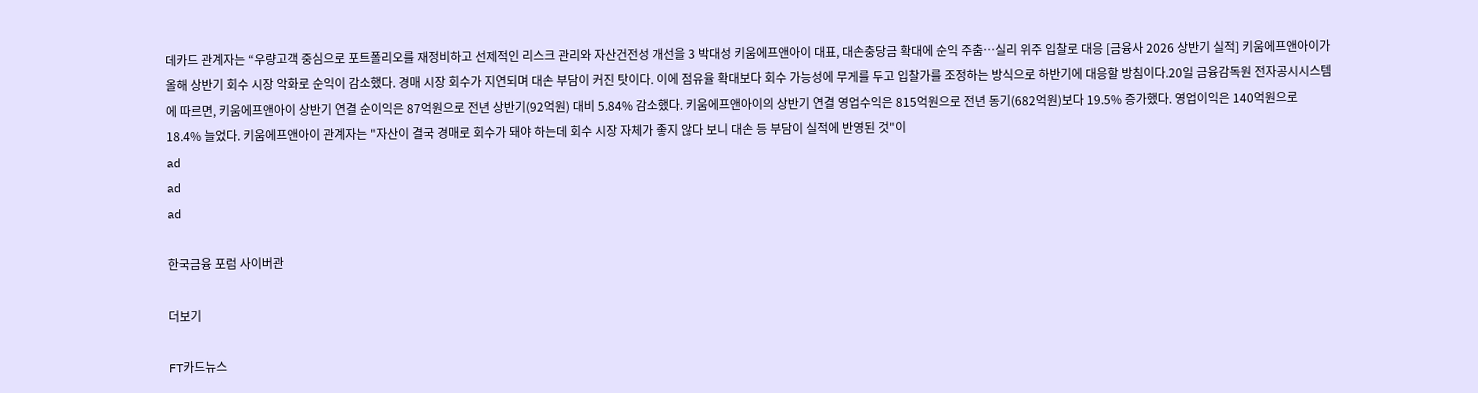데카드 관계자는 “우량고객 중심으로 포트폴리오를 재정비하고 선제적인 리스크 관리와 자산건전성 개선을 3 박대성 키움에프앤아이 대표, 대손충당금 확대에 순익 주춤…실리 위주 입찰로 대응 [금융사 2026 상반기 실적] 키움에프앤아이가 올해 상반기 회수 시장 악화로 순익이 감소했다. 경매 시장 회수가 지연되며 대손 부담이 커진 탓이다. 이에 점유율 확대보다 회수 가능성에 무게를 두고 입찰가를 조정하는 방식으로 하반기에 대응할 방침이다.20일 금융감독원 전자공시시스템에 따르면, 키움에프앤아이 상반기 연결 순이익은 87억원으로 전년 상반기(92억원) 대비 5.84% 감소했다. 키움에프앤아이의 상반기 연결 영업수익은 815억원으로 전년 동기(682억원)보다 19.5% 증가했다. 영업이익은 140억원으로 18.4% 늘었다. 키움에프앤아이 관계자는 "자산이 결국 경매로 회수가 돼야 하는데 회수 시장 자체가 좋지 않다 보니 대손 등 부담이 실적에 반영된 것"이
ad
ad
ad

한국금융 포럼 사이버관

더보기

FT카드뉴스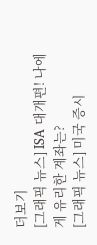더보기
[그래픽 뉴스] ISA 대개편! 나에게 유리한 계좌는?
[그래픽 뉴스] 미국 증시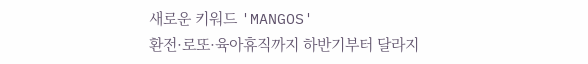새로운 키워드 'MANGOS'
환전·로또·육아휴직까지 하반기부터 달라지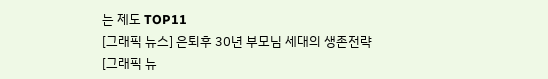는 제도 TOP11
[그래픽 뉴스] 은퇴후 30년 부모님 세대의 생존전략
[그래픽 뉴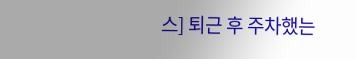스] 퇴근 후 주차했는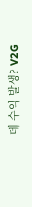데 수익 발생? V2G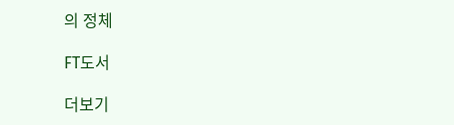의 정체

FT도서

더보기